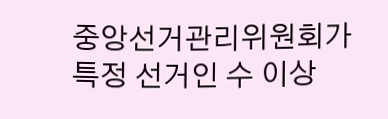중앙선거관리위원회가 특정 선거인 수 이상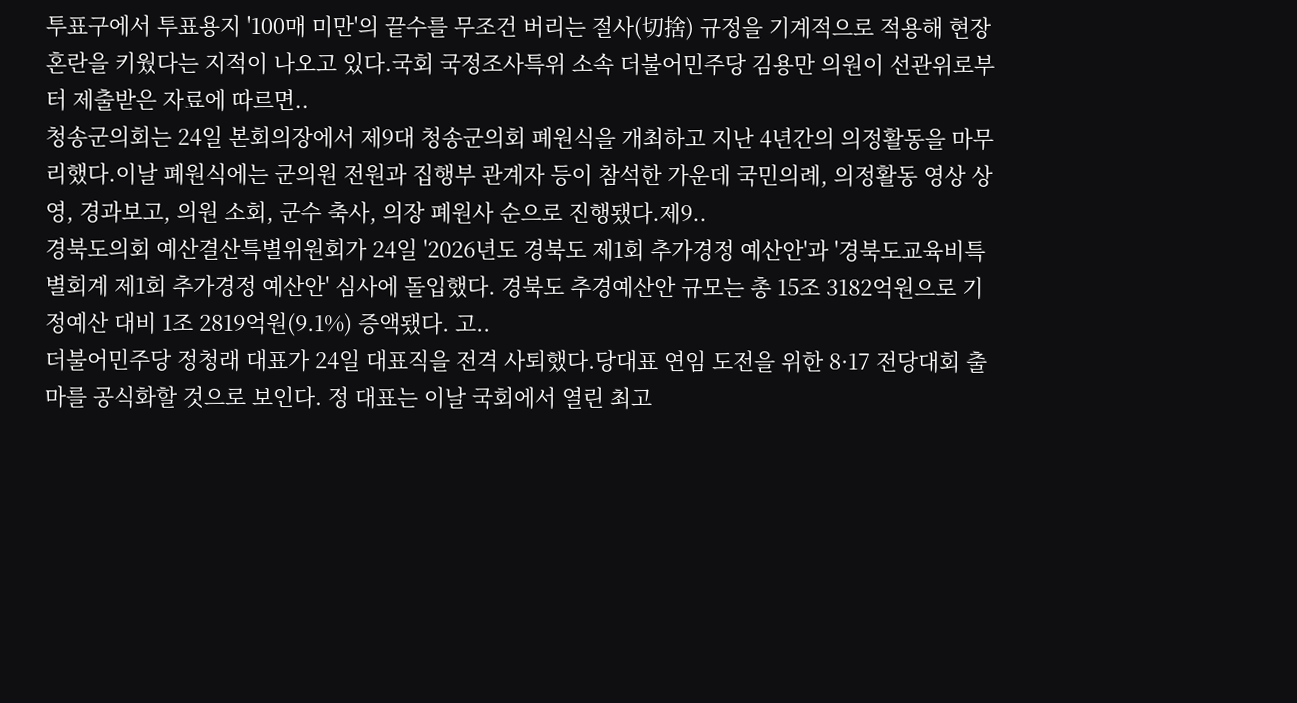투표구에서 투표용지 '100매 미만'의 끝수를 무조건 버리는 절사(切捨) 규정을 기계적으로 적용해 현장 혼란을 키웠다는 지적이 나오고 있다.국회 국정조사특위 소속 더불어민주당 김용만 의원이 선관위로부터 제출받은 자료에 따르면..
청송군의회는 24일 본회의장에서 제9대 청송군의회 폐원식을 개최하고 지난 4년간의 의정활동을 마무리했다.이날 폐원식에는 군의원 전원과 집행부 관계자 등이 참석한 가운데 국민의례, 의정활동 영상 상영, 경과보고, 의원 소회, 군수 축사, 의장 폐원사 순으로 진행됐다.제9..
경북도의회 예산결산특별위원회가 24일 '2026년도 경북도 제1회 추가경정 예산안'과 '경북도교육비특별회계 제1회 추가경정 예산안' 심사에 돌입했다. 경북도 추경예산안 규모는 총 15조 3182억원으로 기정예산 대비 1조 2819억원(9.1%) 증액됐다. 고..
더불어민주당 정청래 대표가 24일 대표직을 전격 사퇴했다.당대표 연임 도전을 위한 8·17 전당대회 출마를 공식화할 것으로 보인다. 정 대표는 이날 국회에서 열린 최고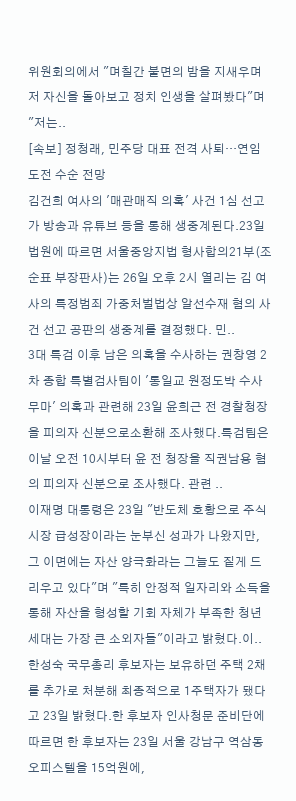위원회의에서 "며칠간 불면의 밤을 지새우며 저 자신을 돌아보고 정치 인생을 살펴봤다"며 "저는..
[속보] 정청래, 민주당 대표 전격 사퇴…연임 도전 수순 전망
김건희 여사의 '매관매직 의혹' 사건 1심 선고가 방송과 유튜브 등을 통해 생중계된다.23일 법원에 따르면 서울중앙지법 형사합의21부(조순표 부장판사)는 26일 오후 2시 열리는 김 여사의 특정범죄 가중처벌법상 알선수재 혐의 사건 선고 공판의 생중계를 결정했다. 민..
3대 특검 이후 남은 의혹을 수사하는 권창영 2차 종합 특별검사팀이 '통일교 원정도박 수사 무마' 의혹과 관련해 23일 윤희근 전 경찰청장을 피의자 신분으로소환해 조사했다.특검팀은 이날 오전 10시부터 윤 전 청장을 직권남용 혐의 피의자 신분으로 조사했다. 관련 ..
이재명 대통령은 23일 "반도체 호황으로 주식시장 급성장이라는 눈부신 성과가 나왔지만, 그 이면에는 자산 양극화라는 그늘도 짙게 드리우고 있다"며 "특히 안정적 일자리와 소득을 통해 자산을 형성할 기회 자체가 부족한 청년세대는 가장 큰 소외자들"이라고 밝혔다.이..
한성숙 국무총리 후보자는 보유하던 주택 2채를 추가로 처분해 최종적으로 1주택자가 됐다고 23일 밝혔다.한 후보자 인사청문 준비단에 따르면 한 후보자는 23일 서울 강남구 역삼동 오피스텔을 15억원에,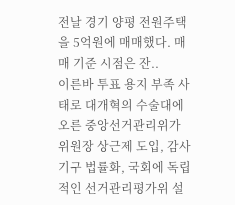전날 경기 양평 전원주택을 5억원에 매매했다. 매매 기준 시점은 잔..
이른바 투표 용지 부족 사태로 대개혁의 수술대에 오른 중앙선거관리위가 위원장 상근제 도입, 감사기구 법률화, 국회에 독립적인 선거관리평가위 설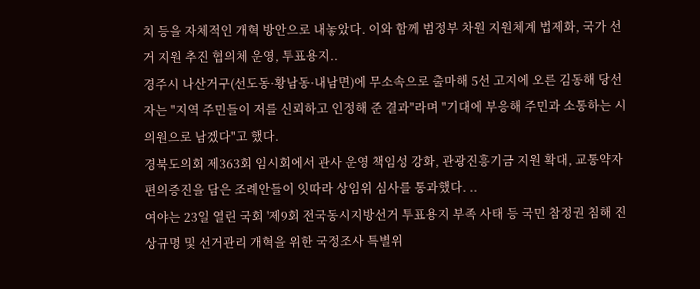치 등을 자체적인 개혁 방안으로 내놓았다. 이와 함께 범정부 차원 지원체계 법제화, 국가 선거 지원 추진 협의체 운영, 투표용지..
경주시 나산거구(선도동·황남동·내남면)에 무소속으로 출마해 5선 고지에 오른 김동해 당선자는 "지역 주민들이 저를 신뢰하고 인정해 준 결과"라며 "기대에 부응해 주민과 소통하는 시의원으로 남겠다"고 했다.
경북도의회 제363회 임시회에서 관사 운영 책임성 강화, 관광진흥기금 지원 확대, 교통약자 편의증진을 담은 조례안들이 잇따라 상임위 심사를 통과했다. ..
여야는 23일 열린 국회 '제9회 전국동시지방선거 투표용지 부족 사태 등 국민 참정권 침해 진상규명 및 선거관리 개혁을 위한 국정조사 특별위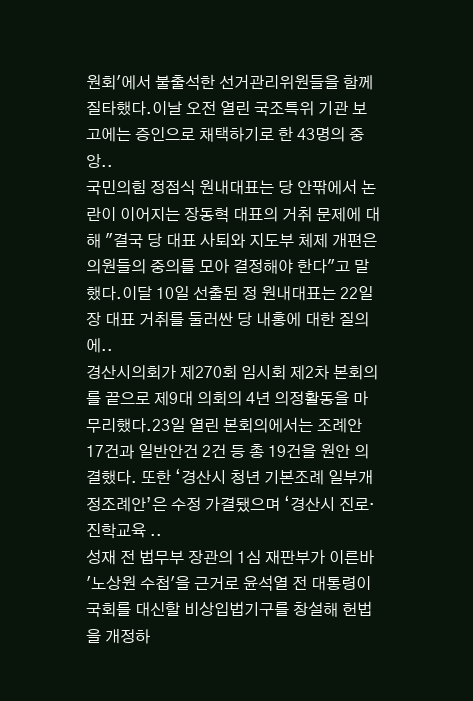원회'에서 불출석한 선거관리위원들을 함께 질타했다.이날 오전 열린 국조특위 기관 보고에는 증인으로 채택하기로 한 43명의 중앙..
국민의힘 정점식 원내대표는 당 안팎에서 논란이 이어지는 장동혁 대표의 거취 문제에 대해 "결국 당 대표 사퇴와 지도부 체제 개편은 의원들의 중의를 모아 결정해야 한다"고 말했다.이달 10일 선출된 정 원내대표는 22일 장 대표 거취를 둘러싼 당 내홍에 대한 질의에..
경산시의회가 제270회 임시회 제2차 본회의를 끝으로 제9대 의회의 4년 의정활동을 마무리했다.23일 열린 본회의에서는 조례안 17건과 일반안건 2건 등 총 19건을 원안 의결했다. 또한 ‘경산시 청년 기본조례 일부개정조례안’은 수정 가결됐으며 ‘경산시 진로·진학교육 ..
성재 전 법무부 장관의 1심 재판부가 이른바 '노상원 수첩'을 근거로 윤석열 전 대통령이 국회를 대신할 비상입법기구를 창설해 헌법을 개정하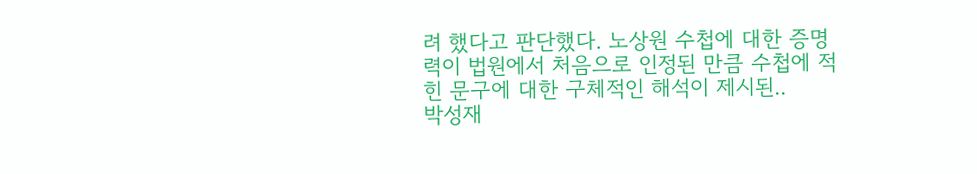려 했다고 판단했다. 노상원 수첩에 대한 증명력이 법원에서 처음으로 인정된 만큼 수첩에 적힌 문구에 대한 구체적인 해석이 제시된..
박성재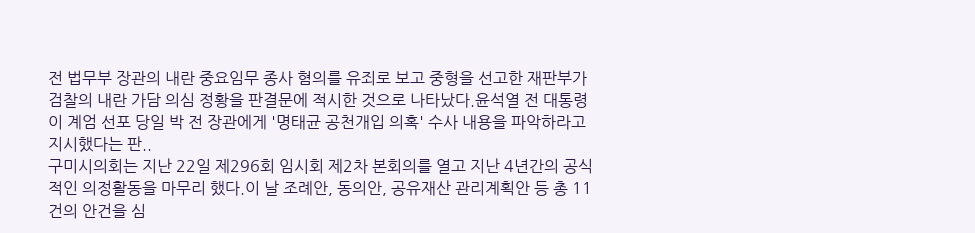전 법무부 장관의 내란 중요임무 종사 혐의를 유죄로 보고 중형을 선고한 재판부가 검찰의 내란 가담 의심 정황을 판결문에 적시한 것으로 나타났다.윤석열 전 대통령이 계엄 선포 당일 박 전 장관에게 '명태균 공천개입 의혹' 수사 내용을 파악하라고 지시했다는 판..
구미시의회는 지난 22일 제296회 임시회 제2차 본회의를 열고 지난 4년간의 공식적인 의정활동을 마무리 했다.이 날 조례안, 동의안, 공유재산 관리계획안 등 총 11건의 안건을 심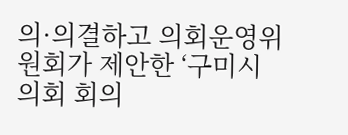의·의결하고 의회운영위원회가 제안한 ‘구미시의회 회의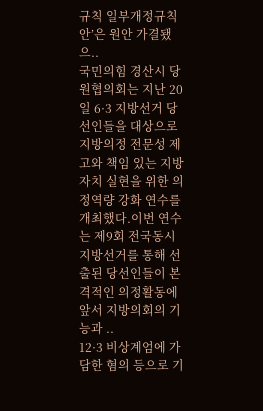규칙 일부개정규칙안’은 원안 가결됐으..
국민의힘 경산시 당원협의회는 지난 20일 6·3 지방선거 당선인들을 대상으로 지방의정 전문성 제고와 책임 있는 지방자치 실현을 위한 의정역량 강화 연수를 개최했다.이번 연수는 제9회 전국동시지방선거를 통해 선출된 당선인들이 본격적인 의정활동에 앞서 지방의회의 기능과 ..
12·3 비상계엄에 가담한 혐의 등으로 기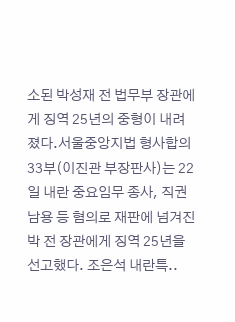소된 박성재 전 법무부 장관에게 징역 25년의 중형이 내려졌다.서울중앙지법 형사합의33부(이진관 부장판사)는 22일 내란 중요임무 종사, 직권남용 등 혐의로 재판에 넘겨진 박 전 장관에게 징역 25년을 선고했다. 조은석 내란특..